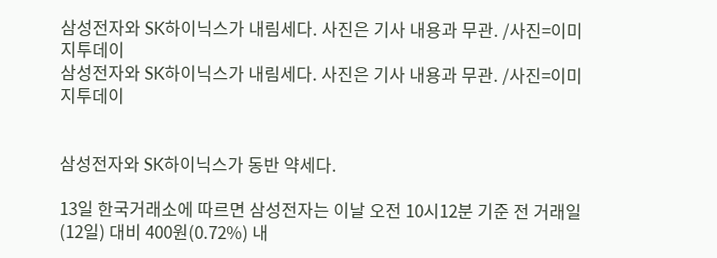삼성전자와 SK하이닉스가 내림세다. 사진은 기사 내용과 무관. /사진=이미지투데이
삼성전자와 SK하이닉스가 내림세다. 사진은 기사 내용과 무관. /사진=이미지투데이


삼성전자와 SK하이닉스가 동반 약세다.

13일 한국거래소에 따르면 삼성전자는 이날 오전 10시12분 기준 전 거래일(12일) 대비 400원(0.72%) 내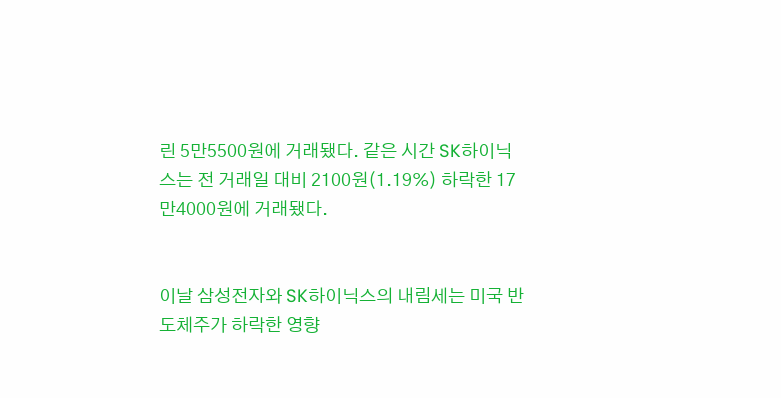린 5만5500원에 거래됐다. 같은 시간 SK하이닉스는 전 거래일 대비 2100원(1.19%) 하락한 17만4000원에 거래됐다.


이날 삼성전자와 SK하이닉스의 내림세는 미국 반도체주가 하락한 영향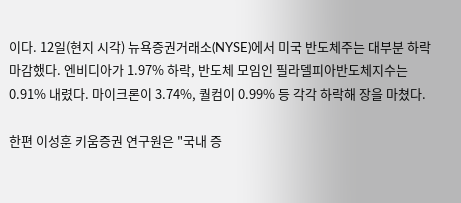이다. 12일(현지 시각) 뉴욕증권거래소(NYSE)에서 미국 반도체주는 대부분 하락 마감했다. 엔비디아가 1.97% 하락, 반도체 모임인 필라델피아반도체지수는 0.91% 내렸다. 마이크론이 3.74%, 퀄컴이 0.99% 등 각각 하락해 장을 마쳤다.

한편 이성훈 키움증권 연구원은 "국내 증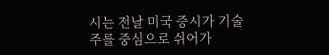시는 전날 미국 증시가 기술주를 중심으로 쉬어가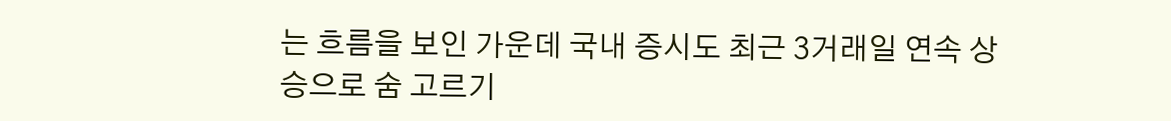는 흐름을 보인 가운데 국내 증시도 최근 3거래일 연속 상승으로 숨 고르기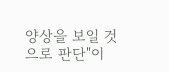양상을 보일 것으로 판단"이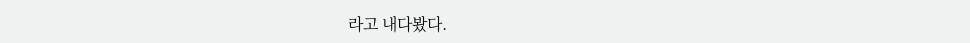라고 내다봤다.